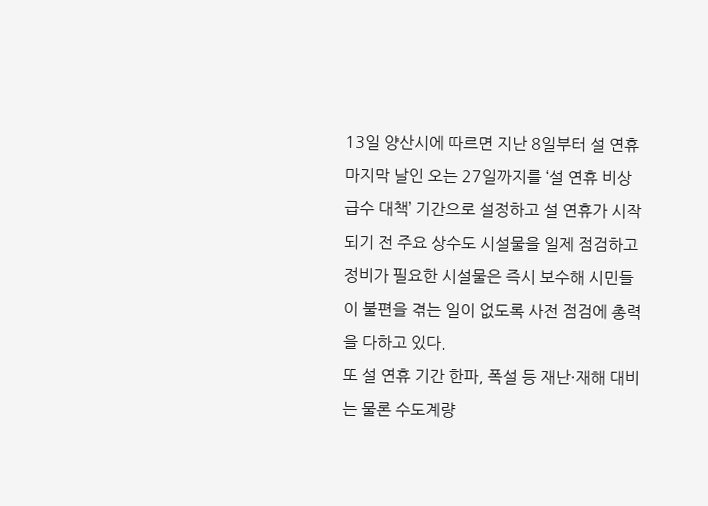13일 양산시에 따르면 지난 8일부터 설 연휴 마지막 날인 오는 27일까지를 ‘설 연휴 비상급수 대책’ 기간으로 설정하고 설 연휴가 시작되기 전 주요 상수도 시설물을 일제 점검하고 정비가 필요한 시설물은 즉시 보수해 시민들이 불편을 겪는 일이 없도록 사전 점검에 총력을 다하고 있다.
또 설 연휴 기간 한파, 폭설 등 재난·재해 대비는 물론 수도계량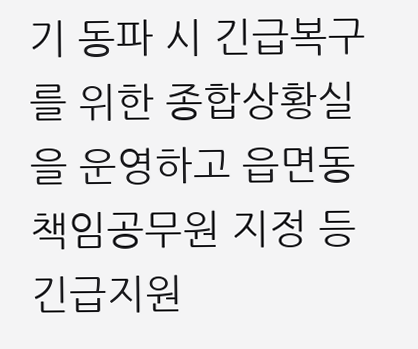기 동파 시 긴급복구를 위한 종합상황실을 운영하고 읍면동 책임공무원 지정 등 긴급지원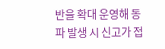반을 확대 운영해 동파 발생 시 신고가 접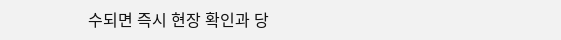수되면 즉시 현장 확인과 당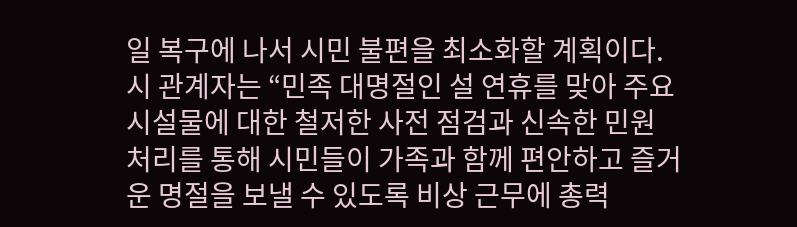일 복구에 나서 시민 불편을 최소화할 계획이다.
시 관계자는 “민족 대명절인 설 연휴를 맞아 주요 시설물에 대한 철저한 사전 점검과 신속한 민원 처리를 통해 시민들이 가족과 함께 편안하고 즐거운 명절을 보낼 수 있도록 비상 근무에 총력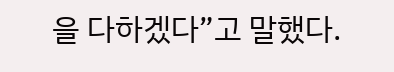을 다하겠다”고 말했다.